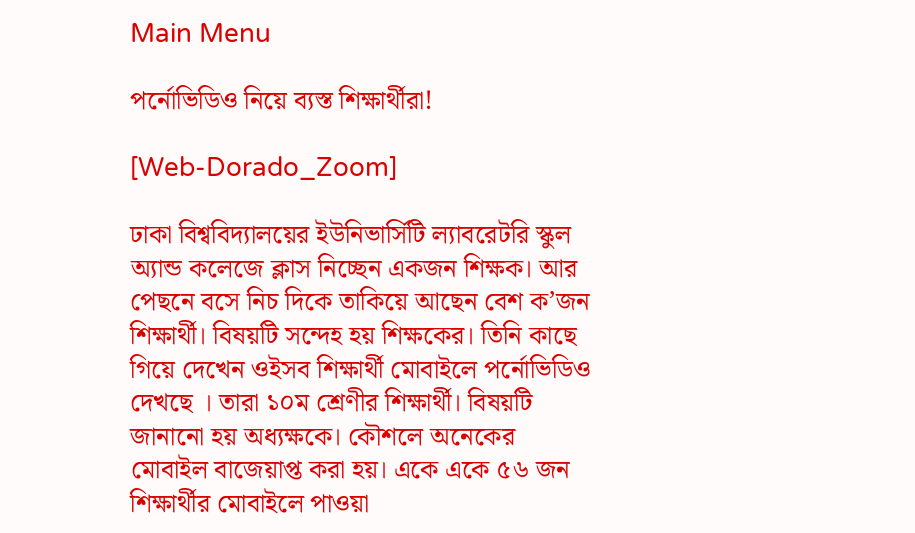Main Menu

পর্নোভিডিও নিয়ে ব্যস্ত শিক্ষার্থীরা!

[Web-Dorado_Zoom]

ঢাকা বিশ্ববিদ্যালয়ের ইউনিভার্সিটি ল্যাবরেটরি স্কুল অ্যান্ড কলেজে ক্লাস নিচ্ছেন একজন শিক্ষক। আর পেছনে বসে নিচ দিকে তাকিয়ে আছেন বেশ ক’জন শিক্ষার্থী। বিষয়টি সন্দেহ হয় শিক্ষকের। তিনি কাছে গিয়ে দেখেন ওইসব শিক্ষার্থী মোবাইলে পর্নোভিডিও দেখছে । তারা ১০ম শ্রেণীর শিক্ষার্থী। বিষয়টি  জানানো হয় অধ্যক্ষকে। কৌশলে অনেকের মোবাইল বাজেয়াপ্ত করা হয়। একে একে ৫৬ জন শিক্ষার্থীর মোবাইলে পাওয়া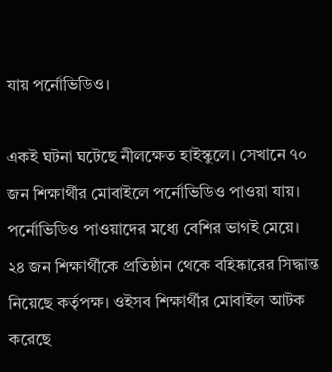যায় পর্নোভিডিও।

একই ঘটনা ঘটেছে নীলক্ষেত হাইস্কুলে। সেখানে ৭০ জন শিক্ষার্থীর মোবাইলে পর্নোভিডিও পাওয়া যায়। পর্নোভিডিও পাওয়াদের মধ্যে বেশির ভাগই মেয়ে। ২৪ জন শিক্ষার্থীকে প্রতিষ্ঠান থেকে বহিষ্কারের সিদ্ধান্ত নিয়েছে কর্তৃপক্ষ। ওইসব শিক্ষার্থীর মোবাইল আটক করেছে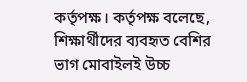কর্তৃপক্ষ। কর্তৃপক্ষ বলেছে, শিক্ষার্থীদের ব্যবহৃত বেশির ভাগ মোবাইলই উচ্চ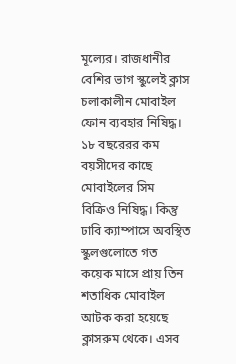মূল্যের। রাজধানীর বেশির ভাগ স্কুলেই ক্লাস চলাকালীন মোবাইল ফোন ব্যবহার নিষিদ্ধ। ১৮ বছরেরর কম বয়সীদের কাছে মোবাইলের সিম বিক্রিও নিষিদ্ধ। কিন্তু ঢাবি ক্যাম্পাসে অবস্থিত স্কুলগুলোতে গত কয়েক মাসে প্রায় তিন শতাধিক মোবাইল আটক করা হয়েছে ক্লাসরুম থেকে। এসব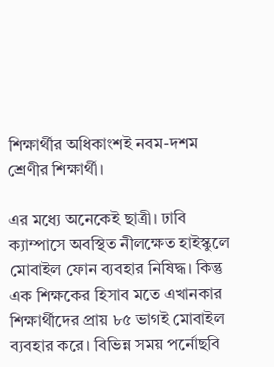শিক্ষার্থীর অধিকাংশই নবম-দশম শ্রেণীর শিক্ষার্থী।

এর মধ্যে অনেকেই ছাত্রী। ঢাবি ক্যাম্পাসে অবস্থিত নীলক্ষেত হাইস্কুলে মোবাইল ফোন ব্যবহার নিষিদ্ধ। কিন্তু এক শিক্ষকের হিসাব মতে এখানকার শিক্ষার্থীদের প্রায় ৮৫ ভাগই মোবাইল ব্যবহার করে। বিভিন্ন সময় পর্নোছবি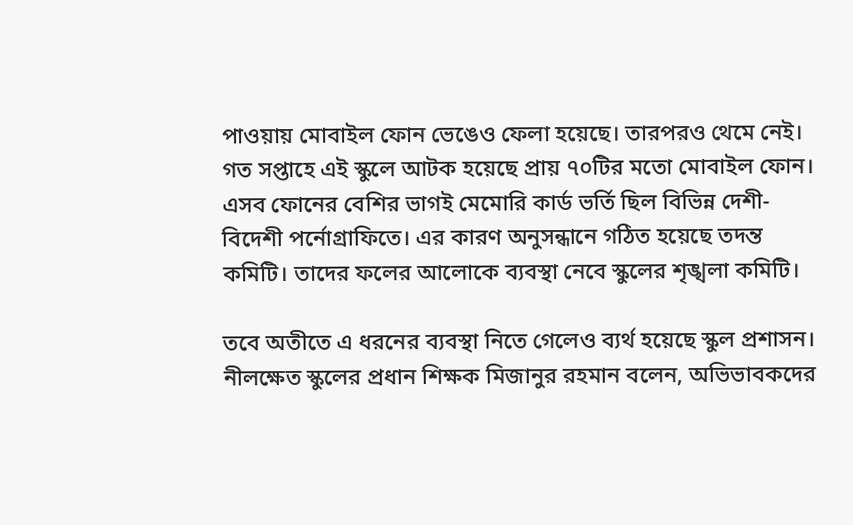পাওয়ায় মোবাইল ফোন ভেঙেও ফেলা হয়েছে। তারপরও থেমে নেই। গত সপ্তাহে এই স্কুলে আটক হয়েছে প্রায় ৭০টির মতো মোবাইল ফোন। এসব ফোনের বেশির ভাগই মেমোরি কার্ড ভর্তি ছিল বিভিন্ন দেশী-বিদেশী পর্নোগ্রাফিতে। এর কারণ অনুসন্ধানে গঠিত হয়েছে তদন্ত কমিটি। তাদের ফলের আলোকে ব্যবস্থা নেবে স্কুলের শৃঙ্খলা কমিটি।

তবে অতীতে এ ধরনের ব্যবস্থা নিতে গেলেও ব্যর্থ হয়েছে স্কুল প্রশাসন। নীলক্ষেত স্কুলের প্রধান শিক্ষক মিজানুর রহমান বলেন, অভিভাবকদের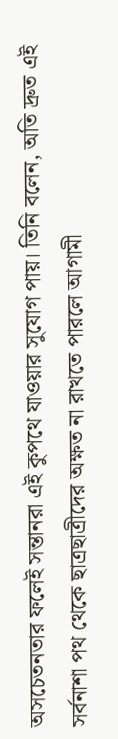অসচেতনতার ফলেই সন্তানরা এই কুপথে যাওয়ার সুযোগ পায়। তিনি বলেন, অতি দ্রুত এই সর্বনাশা পথ থেকে ছাত্রছাত্রীদের অক্ষত না রাখতে পারলে আগামী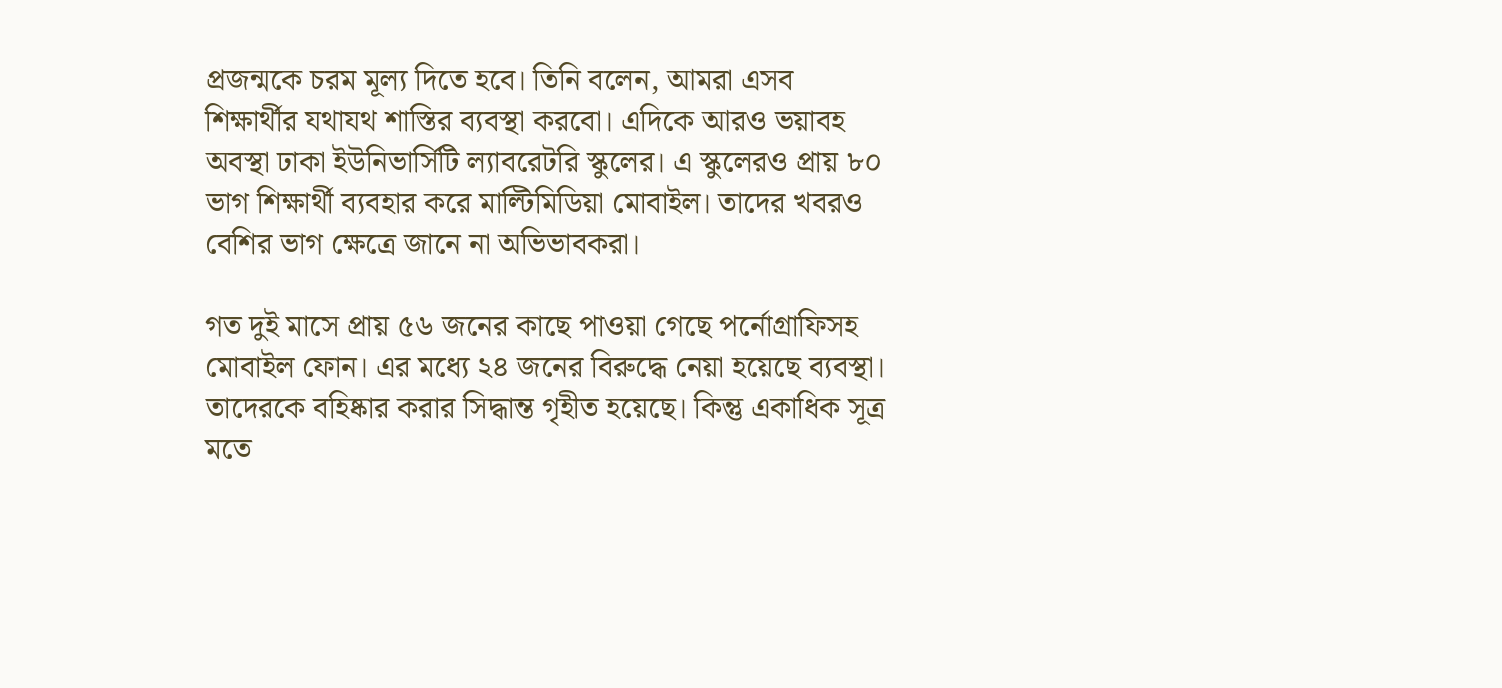প্রজন্মকে চরম মূল্য দিতে হবে। তিনি বলেন, আমরা এসব শিক্ষার্থীর যথাযথ শাস্তির ব্যবস্থা করবো। এদিকে আরও ভয়াবহ অবস্থা ঢাকা ইউনিভার্সিটি ল্যাবরেটরি স্কুলের। এ স্কুলেরও প্রায় ৮০ ভাগ শিক্ষার্থী ব্যবহার করে মাল্টিমিডিয়া মোবাইল। তাদের খবরও বেশির ভাগ ক্ষেত্রে জানে না অভিভাবকরা।

গত দুই মাসে প্রায় ৫৬ জনের কাছে পাওয়া গেছে পর্নোগ্রাফিসহ মোবাইল ফোন। এর মধ্যে ২৪ জনের বিরুদ্ধে নেয়া হয়েছে ব্যবস্থা। তাদেরকে বহিষ্কার করার সিদ্ধান্ত গৃহীত হয়েছে। কিন্তু একাধিক সূত্র মতে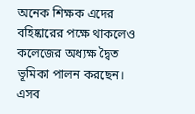অনেক শিক্ষক এদের বহিষ্কারের পক্ষে থাকলেও কলেজের অধ্যক্ষ দ্বৈত ভূমিকা পালন করছেন। এসব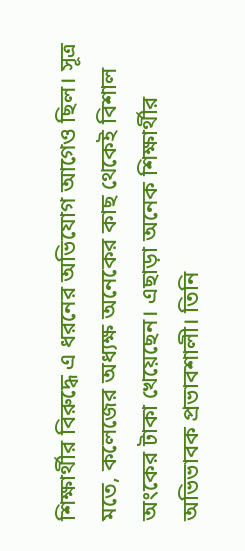শিক্ষার্থীর বিরুদ্ধে এ ধরনের অভিযোগ আগেও ছিল। সূত্র মতে, কলেজের অধ্যক্ষ অনেকের কাছ থেকেই বিশাল অংকের টাকা খেয়েছেন। এছাড়া অনেক শিক্ষার্থীর অভিভাবক প্রভাবশালী। তিনি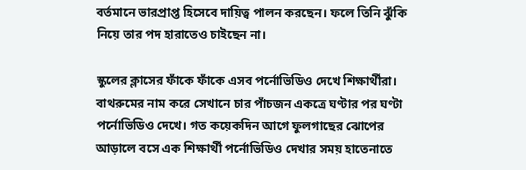বর্তমানে ভারপ্রাপ্ত হিসেবে দায়িত্ব পালন করছেন। ফলে তিনি ঝুঁকি নিয়ে তার পদ হারাতেও চাইছেন না।

স্কুলের ক্লাসের ফাঁকে ফাঁকে এসব পর্নোভিডিও দেখে শিক্ষার্থীরা। বাথরুমের নাম করে সেখানে চার পাঁচজন একত্রে ঘণ্টার পর ঘণ্টা পর্নোভিডিও দেখে। গত কয়েকদিন আগে ফুলগাছের ঝোপের আড়ালে বসে এক শিক্ষার্থী পর্নোভিডিও দেখার সময় হাতেনাতে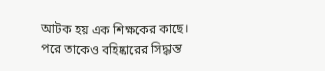আটক হয় এক শিক্ষকের কাছে। পরে তাকেও বহিষ্কারের সিদ্ধান্ত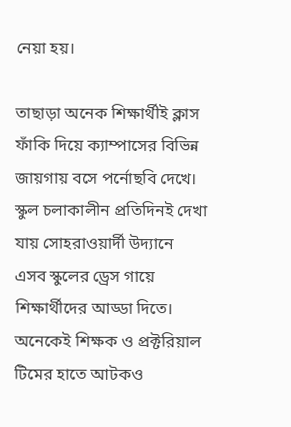নেয়া হয়।

তাছাড়া অনেক শিক্ষার্থীই ক্লাস ফাঁকি দিয়ে ক্যাম্পাসের বিভিন্ন জায়গায় বসে পর্নোছবি দেখে। স্কুল চলাকালীন প্রতিদিনই দেখা যায় সোহরাওয়ার্দী উদ্যানে এসব স্কুলের ড্রেস গায়ে শিক্ষার্থীদের আড্ডা দিতে। অনেকেই শিক্ষক ও প্রক্টরিয়াল টিমের হাতে আটকও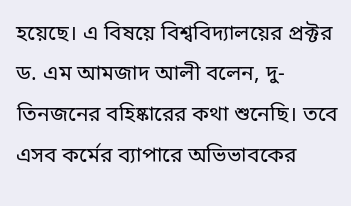হয়েছে। এ বিষয়ে বিশ্ববিদ্যালয়ের প্রক্টর ড. এম আমজাদ আলী বলেন, দু-তিনজনের বহিষ্কারের কথা শুনেছি। তবে এসব কর্মের ব্যাপারে অভিভাবকের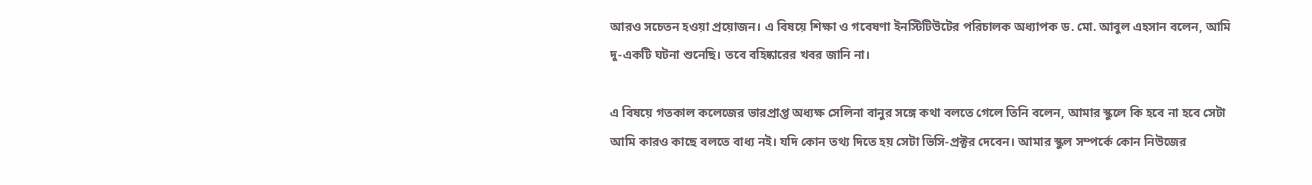আরও সচেতন হওয়া প্রয়োজন। এ বিষয়ে শিক্ষা ও গবেষণা ইনস্টিটিউটের পরিচালক অধ্যাপক ড. মো. আবুল এহসান বলেন, আমি দু-একটি ঘটনা শুনেছি। তবে বহিষ্কারের খবর জানি না।

এ বিষয়ে গতকাল কলেজের ভারপ্রাপ্ত অধ্যক্ষ সেলিনা বানুর সঙ্গে কথা বলতে গেলে তিনি বলেন, আমার স্কুলে কি হবে না হবে সেটা আমি কারও কাছে বলতে বাধ্য নই। যদি কোন তথ্য দিতে হয় সেটা ভিসি-প্রক্টর দেবেন। আমার স্কুল সম্পর্কে কোন নিউজের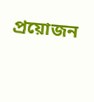প্রয়োজন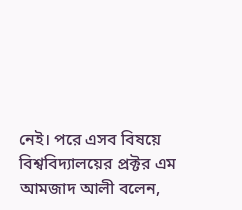নেই। পরে এসব বিষয়ে বিশ্ববিদ্যালয়ের প্রক্টর এম আমজাদ আলী বলেন,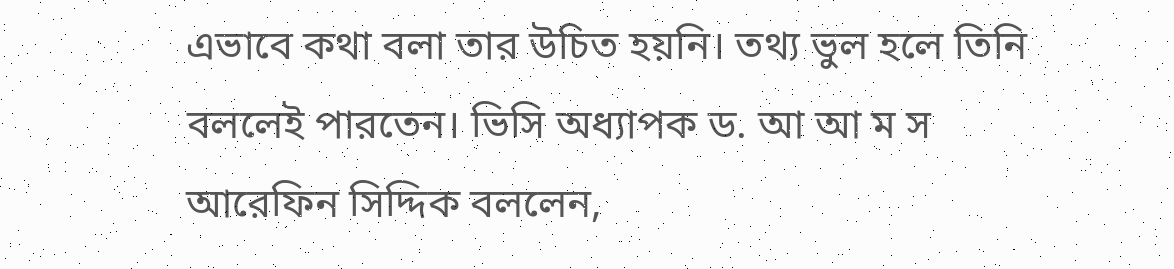এভাবে কথা বলা তার উচিত হয়নি। তথ্য ভুল হলে তিনি বললেই পারতেন। ভিসি অধ্যাপক ড. আ আ ম স আরেফিন সিদ্দিক বললেন,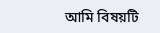আমি বিষয়টি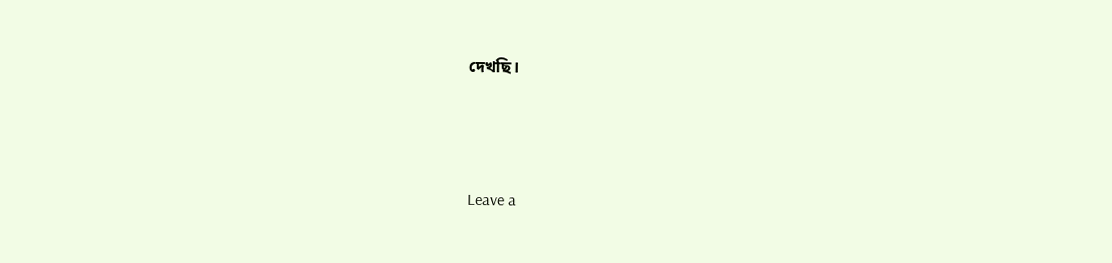দেখছি।






Leave a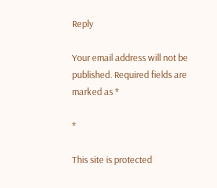Reply

Your email address will not be published. Required fields are marked as *

*

This site is protected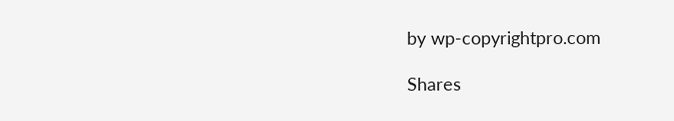by wp-copyrightpro.com

Shares